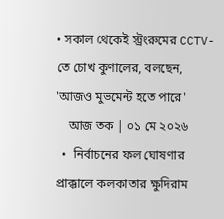• সকাল থেকেই স্ট্রংরুমের CCTV-তে চোখ কুণালের, বলছেন, 'আজও মুভমেন্ট হতে পারে'
    আজ তক | ০১ মে ২০২৬
  •  নির্বাচনের ফল ঘোষণার প্রাক্কালে কলকাতার ক্ষুদিরাম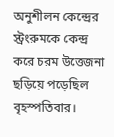অনুশীলন কেন্দ্রের স্ট্রংরুমকে কেন্দ্র করে চরম উত্তেজনা ছড়িয়ে পড়েছিল বৃহস্পতিবার।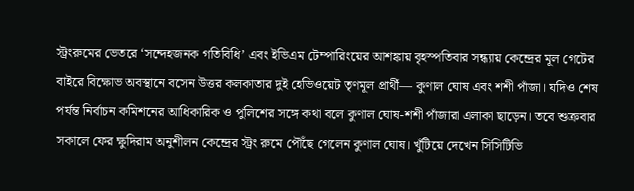স্ট্রংরুমের ভেতরে ‘সন্দেহজনক গতিবিধি’ এবং ইভিএম টেম্পারিংয়ের আশঙ্কায় বৃহস্পতিবার সন্ধ্যায় কেন্দ্রের মূল গেটের বাইরে বিক্ষোভ অবস্থানে বসেন উত্তর কলকাতার দুই হেভিওয়েট তৃণমূল প্রার্থী— কুণাল ঘোষ এবং শশী পাঁজা। যদিও শেষ পর্যন্ত নির্বাচন কমিশনের আধিকারিক ও পুলিশের সঙ্গে কথা বলে কুণাল ঘোষ-শশী পাঁজারা এলাকা ছাড়েন। তবে শুক্রবার সকালে ফের ক্ষুদিরাম অনুশীলন কেন্দ্রের স্ট্রং রুমে পৌঁছে গেলেন কুণাল ঘোষ। খুঁটিয়ে দেখেন সিসিটিভি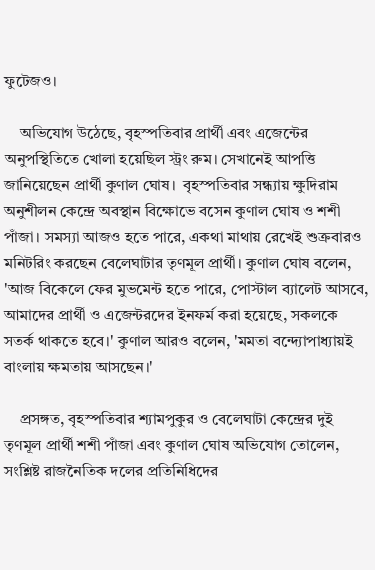ফুটেজও।

    অভিযোগ উঠেছে, বৃহস্পতিবার প্রার্থী এবং এজেন্টের অনুপস্থিতিতে খোলা হয়েছিল স্ট্রং রুম। সেখানেই আপত্তি জানিয়েছেন প্রার্থী কুণাল ঘোষ।  বৃহস্পতিবার সন্ধ্যায় ক্ষুদিরাম অনুশীলন কেন্দ্রে অবস্থান বিক্ষোভে বসেন কুণাল ঘোষ ও শশী পাঁজা। সমস্যা আজও হতে পারে, একথা মাথায় রেখেই শুক্রবারও মনিটরিং করছেন বেলেঘাটার তৃণমূল প্রার্থী। কুণাল ঘোষ বলেন, 'আজ বিকেলে ফের মুভমেন্ট হতে পারে, পোস্টাল ব্যালেট আসবে, আমাদের প্রার্থী ও এজেন্টরদের ইনফর্ম করা হয়েছে, সকলকে সতর্ক থাকতে হবে।' কুণাল আরও বলেন, 'মমতা বন্দ্যোপাধ্যায়ই বাংলায় ক্ষমতায় আসছেন।'

    প্রসঙ্গত, বৃহস্পতিবার শ্যামপুকুর ও বেলেঘাটা কেন্দ্রের দুই তৃণমূল প্রার্থী শশী পাঁজা এবং কুণাল ঘোষ অভিযোগ তোলেন, সংশ্লিষ্ট রাজনৈতিক দলের প্রতিনিধিদের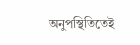অনুপস্থিতিতেই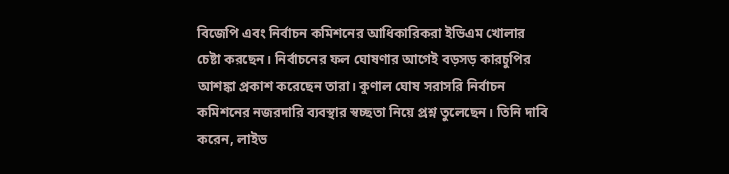বিজেপি এবং নির্বাচন কমিশনের আধিকারিকরা ইভিএম খোলার চেষ্টা করছেন। নির্বাচনের ফল ঘোষণার আগেই বড়সড় কারচুপির আশঙ্কা প্রকাশ করেছেন তারা। কুণাল ঘোষ সরাসরি নির্বাচন কমিশনের নজরদারি ব্যবস্থার স্বচ্ছতা নিয়ে প্রশ্ন তুলেছেন। তিনি দাবি করেন, লাইভ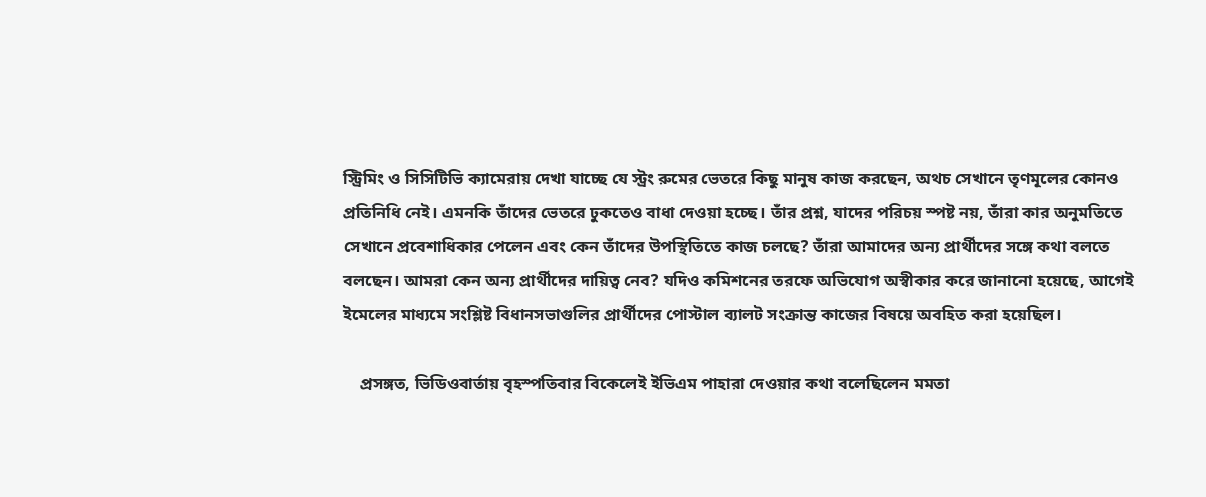স্ট্রিমিং ও সিসিটিভি ক্যামেরায় দেখা যাচ্ছে যে স্ট্রং রুমের ভেতরে কিছু মানুষ কাজ করছেন, অথচ সেখানে তৃণমূলের কোনও প্রতিনিধি নেই। এমনকি তাঁদের ভেতরে ঢুকতেও বাধা দেওয়া হচ্ছে। তাঁর প্রশ্ন, যাদের পরিচয় স্পষ্ট নয়, তাঁরা কার অনুমতিতে সেখানে প্রবেশাধিকার পেলেন এবং কেন তাঁদের উপস্থিতিতে কাজ চলছে? তাঁরা আমাদের অন্য প্রার্থীদের সঙ্গে কথা বলতে বলছেন। আমরা কেন অন্য প্রার্থীদের দায়িত্ব নেব? যদিও কমিশনের তরফে অভিযোগ অস্বীকার করে জানানো হয়েছে, আগেই ইমেলের মাধ্যমে সংশ্লিষ্ট বিধানসভাগুলির প্রার্থীদের পোস্টাল ব্যালট সংক্রান্ত কাজের বিষয়ে অবহিত করা হয়েছিল।

    প্রসঙ্গত, ভিডিওবার্তায় বৃহস্পতিবার বিকেলেই ইভিএম পাহারা দেওয়ার কথা বলেছিলেন মমতা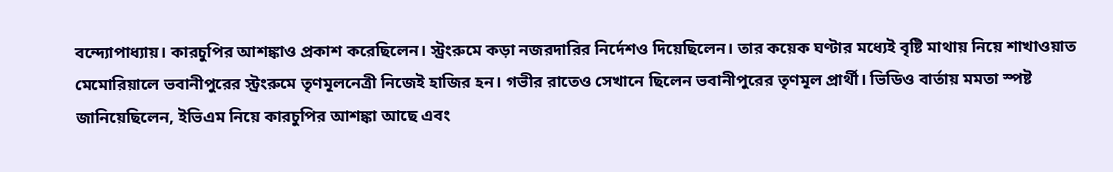বন্দ্যোপাধ্যায়। কারচুপির আশঙ্কাও প্রকাশ করেছিলেন। স্ট্রংরুমে কড়া নজরদারির নির্দেশও দিয়েছিলেন। তার কয়েক ঘণ্টার মধ্যেই বৃষ্টি মাথায় নিয়ে শাখাওয়াত মেমোরিয়ালে ভবানীপুরের স্ট্রংরুমে তৃণমূলনেত্রী নিজেই হাজির হন। গভীর রাতেও সেখানে ছিলেন ভবানীপুরের তৃণমূল প্রার্থী। ভিডিও বার্তায় মমতা স্পষ্ট জানিয়েছিলেন, ইভিএম নিয়ে কারচুপির আশঙ্কা আছে এবং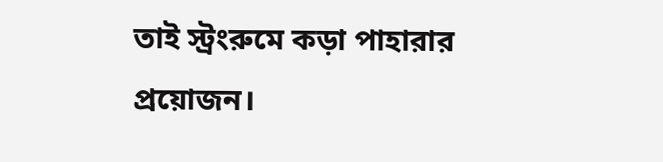তাই স্ট্রংরুমে কড়া পাহারার প্রয়োজন।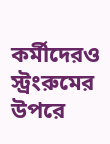কর্মীদেরও স্ট্রংরুমের উপরে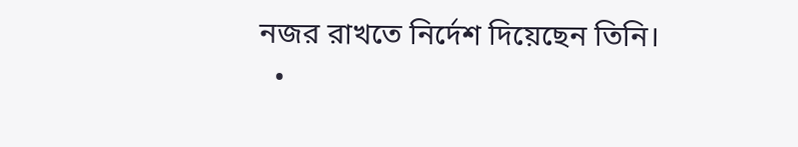নজর রাখতে নির্দেশ দিয়েছেন তিনি।
  •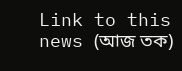Link to this news (আজ তক)